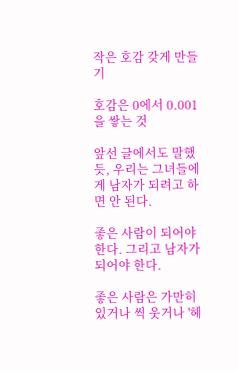작은 호감 갖게 만들기

호감은 0에서 0.001을 쌓는 것

앞선 글에서도 말했듯, 우리는 그녀들에게 남자가 되려고 하면 안 된다.

좋은 사람이 되어야 한다. 그리고 남자가 되어야 한다.

좋은 사람은 가만히 있거나 씩 웃거나 '헤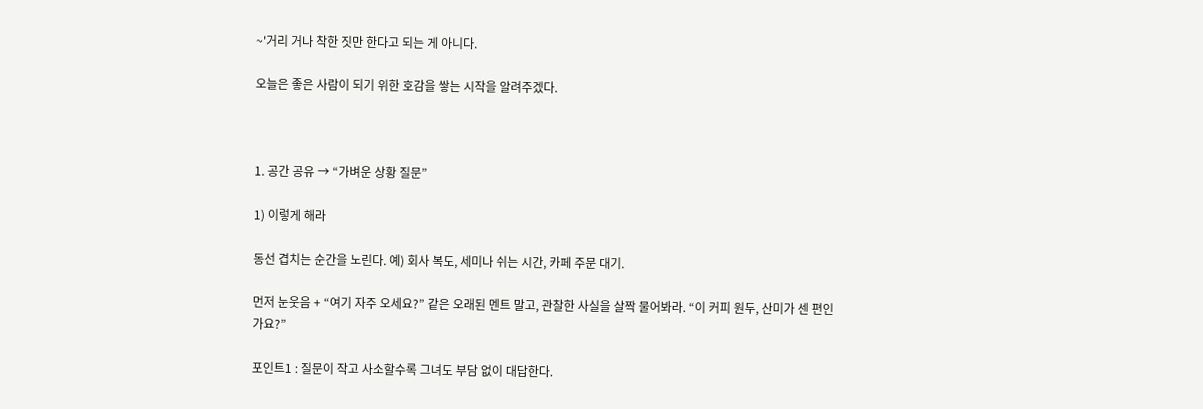~'거리 거나 착한 짓만 한다고 되는 게 아니다.

오늘은 좋은 사람이 되기 위한 호감을 쌓는 시작을 알려주겠다.



1. 공간 공유 → “가벼운 상황 질문”

1) 이렇게 해라

동선 겹치는 순간을 노린다. 예) 회사 복도, 세미나 쉬는 시간, 카페 주문 대기.

먼저 눈웃음 + “여기 자주 오세요?” 같은 오래된 멘트 말고, 관찰한 사실을 살짝 물어봐라. “이 커피 원두, 산미가 센 편인가요?”

포인트1 : 질문이 작고 사소할수록 그녀도 부담 없이 대답한다.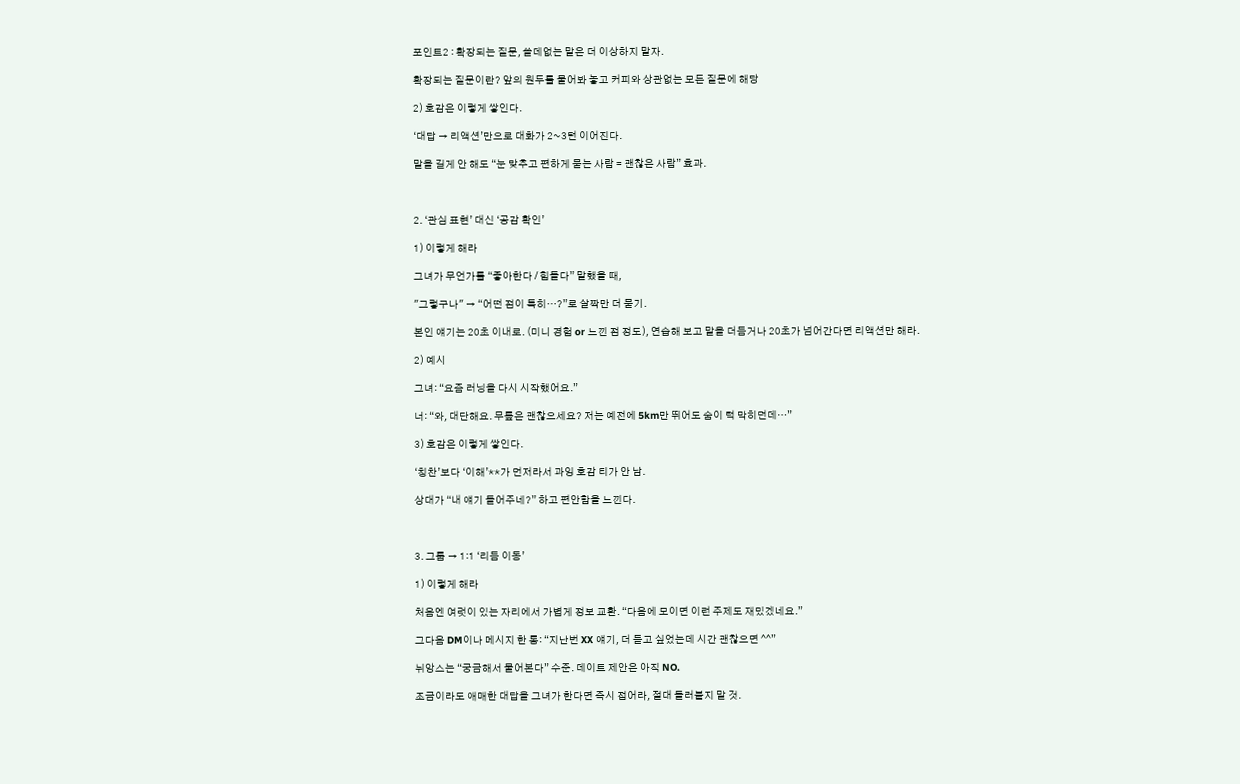포인트2 : 확장되는 질문, 쓸데없는 말은 더 이상하지 말자.

확장되는 질문이란? 앞의 원두를 물어봐 놓고 커피와 상관없는 모든 질문에 해당

2) 호감은 이렇게 쌓인다.

‘대답 → 리액션’만으로 대화가 2~3턴 이어진다.

말을 길게 안 해도 “눈 맞추고 편하게 묻는 사람 = 괜찮은 사람” 효과.



2. ‘관심 표현’ 대신 ‘공감 확인’

1) 이렇게 해라

그녀가 무언가를 “좋아한다 / 힘들다” 말했을 때,

"그렇구나" → “어떤 점이 특히…?”로 살짝만 더 묻기.

본인 얘기는 20초 이내로. (미니 경험 or 느낀 점 정도), 연습해 보고 말을 더듬거나 20초가 넘어간다면 리액션만 해라.

2) 예시

그녀: “요즘 러닝을 다시 시작했어요.”

너: “와, 대단해요. 무릎은 괜찮으세요? 저는 예전에 5km만 뛰어도 숨이 턱 막히던데…”

3) 호감은 이렇게 쌓인다.

‘칭찬’보다 ‘이해’**가 먼저라서 과잉 호감 티가 안 남.

상대가 “내 얘기 들어주네?” 하고 편안함을 느낀다.



3. 그룹 → 1:1 ‘리듬 이동’

1) 이렇게 해라

처음엔 여럿이 있는 자리에서 가볍게 정보 교환. “다음에 모이면 이런 주제도 재밌겠네요.”

그다음 DM이나 메시지 한 통: “지난번 XX 얘기, 더 듣고 싶었는데 시간 괜찮으면 ^^”

뉘앙스는 “궁금해서 물어본다” 수준. 데이트 제안은 아직 NO.

조금이라도 애매한 대답을 그녀가 한다면 즉시 접어라, 절대 들러붙지 말 것.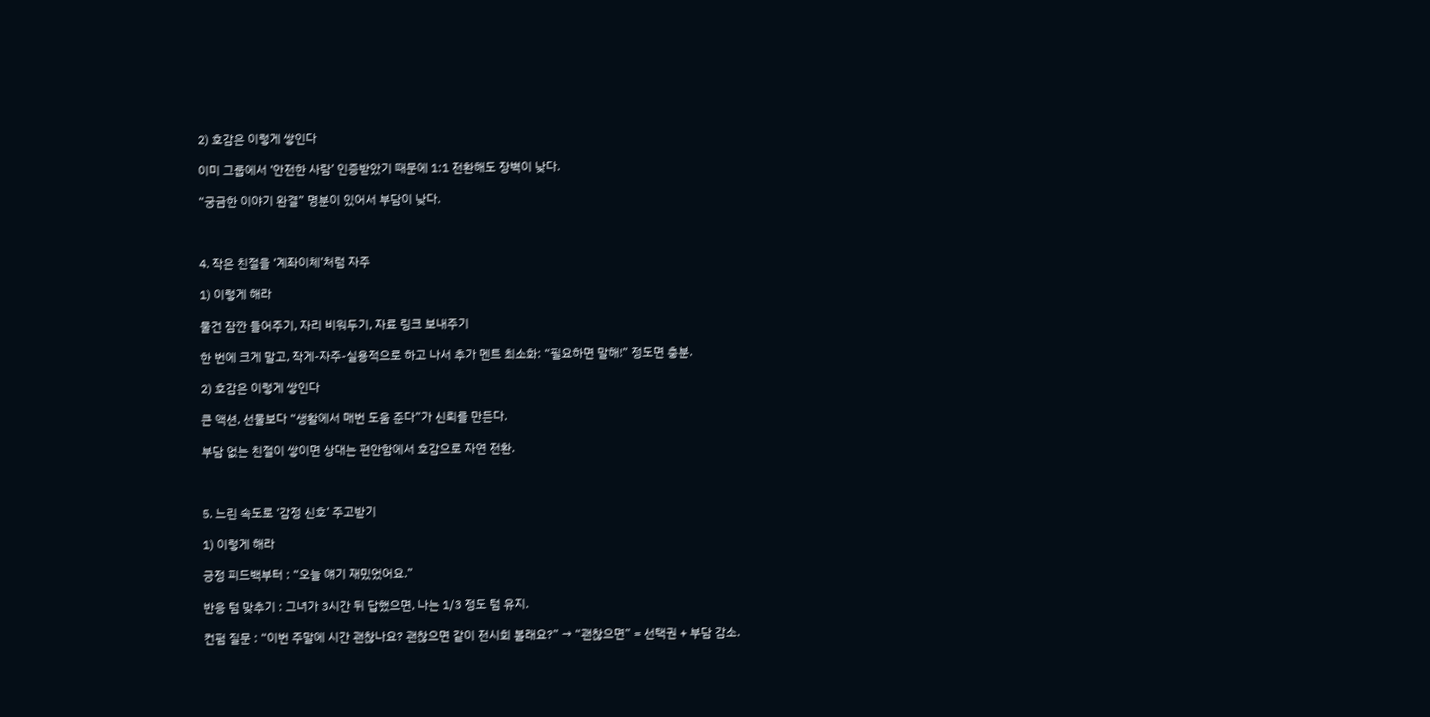2) 호감은 이렇게 쌓인다

이미 그룹에서 ‘안전한 사람’ 인증받았기 때문에 1:1 전환해도 장벽이 낮다.

“궁금한 이야기 완결” 명분이 있어서 부담이 낮다.



4. 작은 친절을 ‘계좌이체’처럼 자주

1) 이렇게 해라

물건 잠깐 들어주기, 자리 비워두기, 자료 링크 보내주기

한 번에 크게 말고, 작게-자주-실용적으로 하고 나서 추가 멘트 최소화: “필요하면 말해!” 정도면 충분.

2) 호감은 이렇게 쌓인다

큰 액션, 선물보다 “생활에서 매번 도움 준다”가 신뢰를 만든다.

부담 없는 친절이 쌓이면 상대는 편안함에서 호감으로 자연 전환.



5. 느린 속도로 ‘감정 신호’ 주고받기

1) 이렇게 해라

긍정 피드백부터 : “오늘 얘기 재밌었어요.”

반응 텀 맞추기 : 그녀가 3시간 뒤 답했으면, 나는 1/3 정도 텀 유지.

컨펌 질문 : “이번 주말에 시간 괜찮나요? 괜찮으면 같이 전시회 볼래요?” → “괜찮으면” = 선택권 + 부담 감소.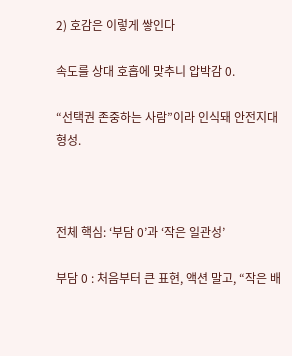2) 호감은 이렇게 쌓인다

속도를 상대 호흡에 맞추니 압박감 0.

“선택권 존중하는 사람”이라 인식돼 안전지대 형성.



전체 핵심: ‘부담 0’과 ‘작은 일관성’

부담 0 : 처음부터 큰 표현, 액션 말고, “작은 배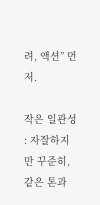려, 액션” 먼저.

작은 일관성 : 자잘하지만 꾸준히, 같은 톤과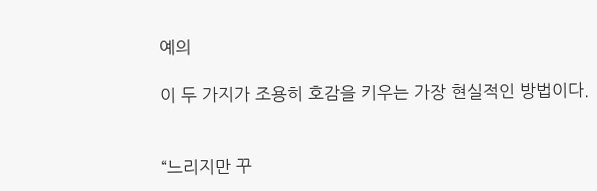예의

이 두 가지가 조용히 호감을 키우는 가장 현실적인 방법이다.


“느리지만 꾸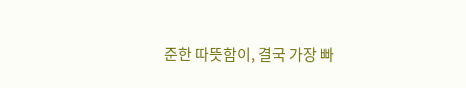준한 따뜻함이, 결국 가장 빠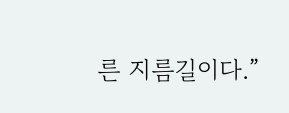른 지름길이다.”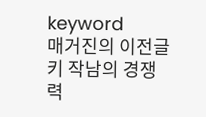keyword
매거진의 이전글키 작남의 경쟁력